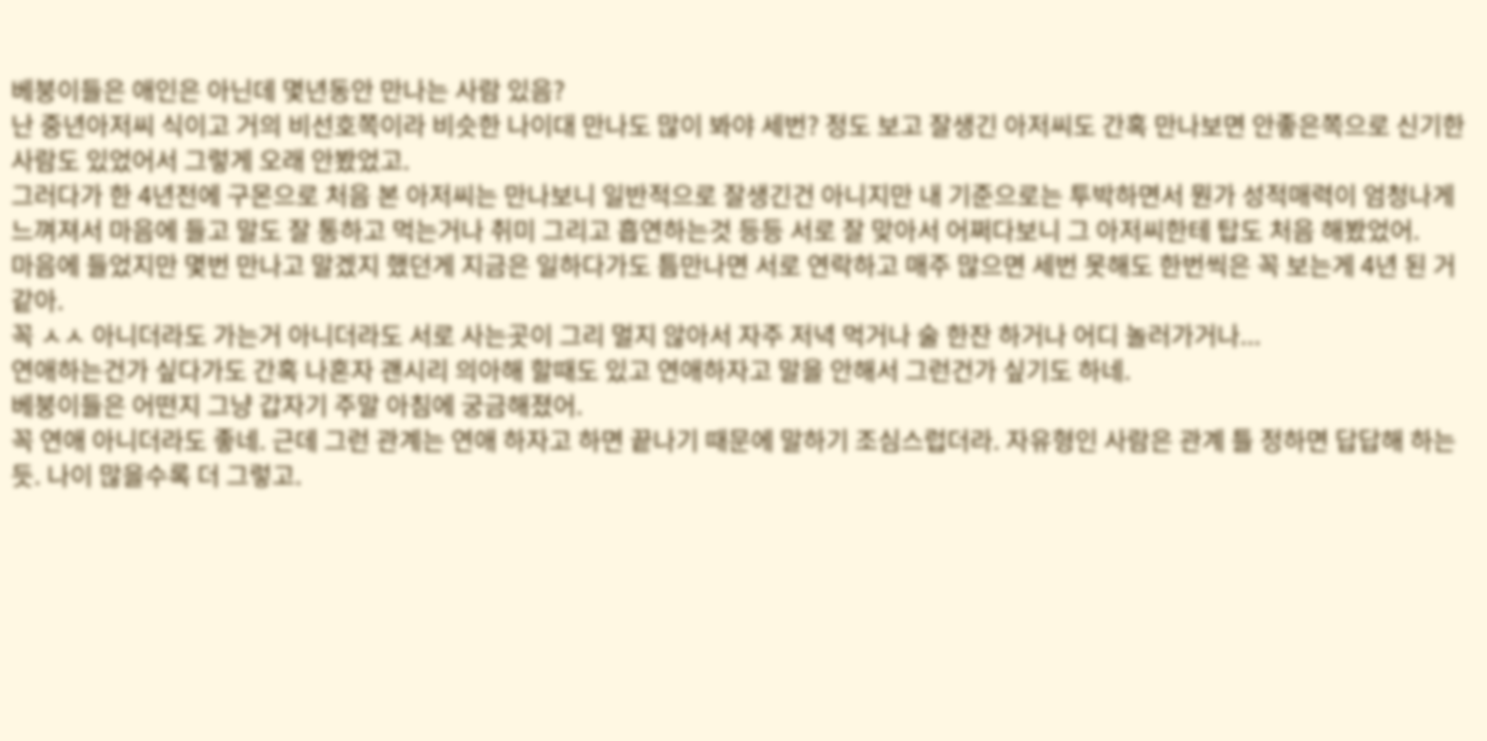베붕이들은 애인은 아닌데 몇년동안 만나는 사람 있음?
난 중년아저씨 식이고 거의 비선호쪽이라 비슷한 나이대 만나도 많이 봐야 세번? 정도 보고 잘생긴 아저씨도 간혹 만나보면 안좋은쪽으로 신기한 사람도 있었어서 그렇게 오래 안봤었고.
그러다가 한 4년전에 구몬으로 처음 본 아저씨는 만나보니 일반적으로 잘생긴건 아니지만 내 기준으로는 투박하면서 뭔가 성적매력이 엄청나게 느껴져서 마음에 들고 말도 잘 통하고 먹는거나 취미 그리고 흡연하는것 등등 서로 잘 맞아서 어쩌다보니 그 아저씨한테 탑도 처음 해봤었어.
마음에 들었지만 몇번 만나고 말겠지 했던게 지금은 일하다가도 틈만나면 서로 연락하고 매주 많으면 세번 못해도 한번씩은 꼭 보는게 4년 된 거 같아.
꼭 ㅅㅅ 아니더라도 가는거 아니더라도 서로 사는곳이 그리 멀지 않아서 자주 저녁 먹거나 술 한잔 하거나 어디 놀러가거나...
연애하는건가 싶다가도 간혹 나혼자 괜시리 의아해 할때도 있고 연애하자고 말을 안해서 그런건가 싶기도 하네.
베붕이들은 어떤지 그냥 갑자기 주말 아침에 궁금해졌어.
꼭 연애 아니더라도 좋네. 근데 그런 관계는 연애 하자고 하면 끝나기 때문에 말하기 조심스럽더라. 자유형인 사람은 관계 틀 정하면 답답해 하는 듯. 나이 많을수록 더 그렇고.